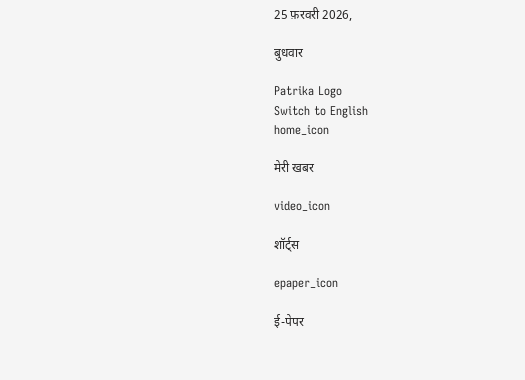25 फ़रवरी 2026,

बुधवार

Patrika Logo
Switch to English
home_icon

मेरी खबर

video_icon

शॉर्ट्स

epaper_icon

ई-पेपर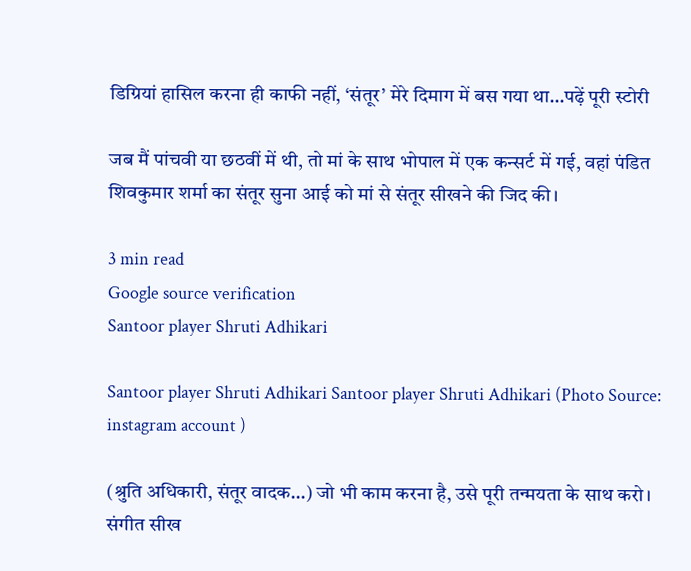डिग्रियां हासिल करना ही काफी नहीं, ‘संतूर’ मेरे दिमाग में बस गया था…पढ़ें पूरी स्टोरी

जब मैं पांचवी या छठवीं में थी, तो मां के साथ भोपाल में एक कन्सर्ट में गई, वहां पंडित शिवकुमार शर्मा का संतूर सुना आई को मां से संतूर सीखने की जिद की।

3 min read
Google source verification
Santoor player Shruti Adhikari

Santoor player Shruti Adhikari Santoor player Shruti Adhikari (Photo Source: instagram account )

(श्रुति अधिकारी, संतूर वादक…) जो भी काम करना है, उसे पूरी तन्मयता के साथ करो। संगीत सीख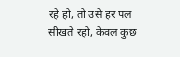रहे हो, तो उसे हर पल सीखते रहो, केवल कुछ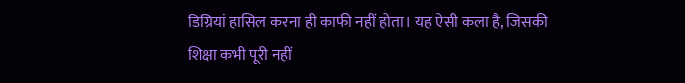डिग्रियां हासिल करना ही काफी नहीं होता। यह ऐसी कला है, जिसकी शिक्षा कभी पूरी नहीं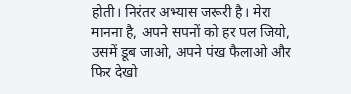होती। निरंतर अभ्यास जरूरी है। मेरा मानना है, अपने सपनों को हर पल जियो, उसमें डूब जाओ, अपने पंख फैलाओ और फिर देखो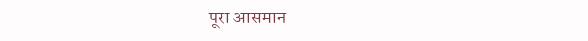पूरा आसमान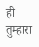ही तुम्हारा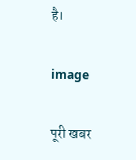है।

image

पूरी खबर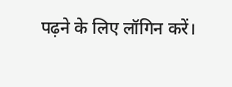पढ़ने के लिए लॉगिन करें।